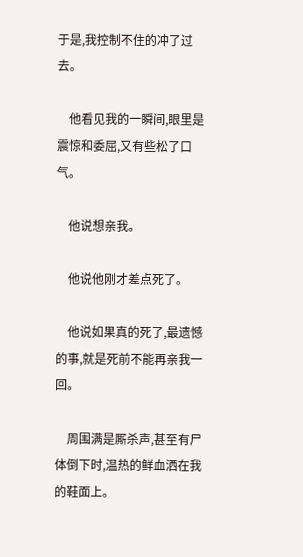于是,我控制不住的冲了过去。

    他看见我的一瞬间,眼里是震惊和委屈,又有些松了口气。

    他说想亲我。

    他说他刚才差点死了。

    他说如果真的死了,最遗憾的事,就是死前不能再亲我一回。

    周围满是厮杀声,甚至有尸体倒下时,温热的鲜血洒在我的鞋面上。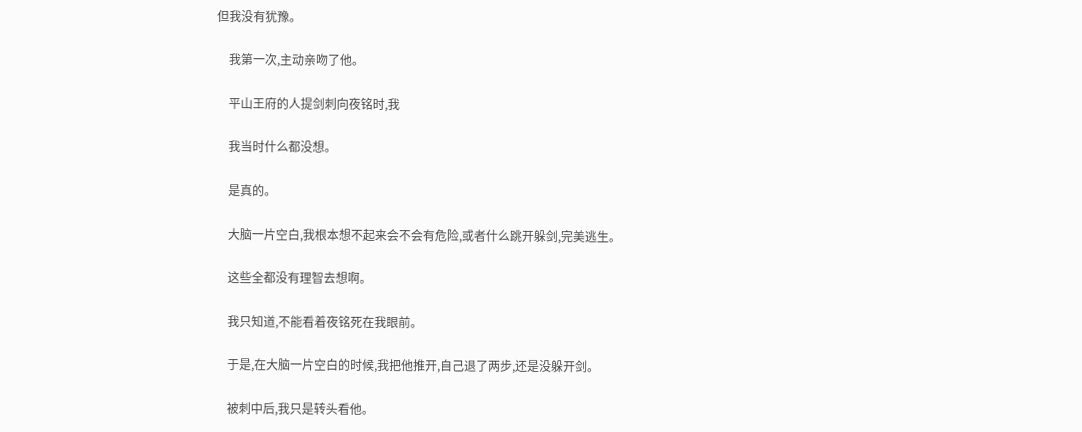但我没有犹豫。

    我第一次,主动亲吻了他。

    平山王府的人提剑刺向夜铭时,我

    我当时什么都没想。

    是真的。

    大脑一片空白,我根本想不起来会不会有危险,或者什么跳开躲剑,完美逃生。

    这些全都没有理智去想啊。

    我只知道,不能看着夜铭死在我眼前。

    于是,在大脑一片空白的时候,我把他推开,自己退了两步,还是没躲开剑。

    被刺中后,我只是转头看他。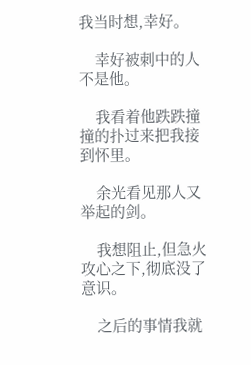我当时想,幸好。

    幸好被刺中的人不是他。

    我看着他跌跌撞撞的扑过来把我接到怀里。

    余光看见那人又举起的剑。

    我想阻止,但急火攻心之下,彻底没了意识。

    之后的事情我就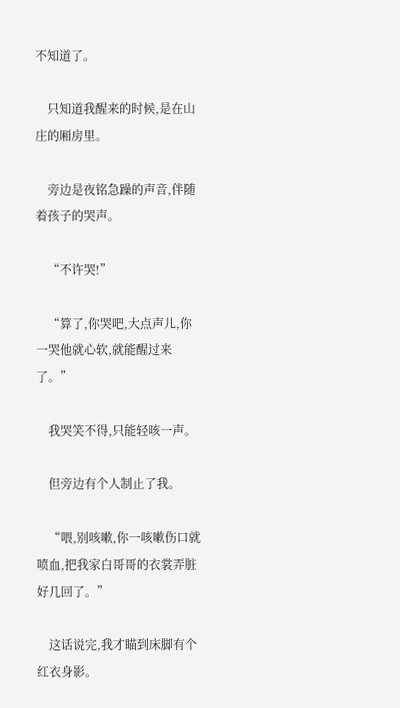不知道了。

    只知道我醒来的时候,是在山庄的厢房里。

    旁边是夜铭急躁的声音,伴随着孩子的哭声。

    “不许哭!”

    “算了,你哭吧,大点声儿,你一哭他就心软,就能醒过来了。”

    我哭笑不得,只能轻咳一声。

    但旁边有个人制止了我。

    “喂,别咳嗽,你一咳嗽伤口就喷血,把我家白哥哥的衣裳弄脏好几回了。”

    这话说完,我才瞄到床脚有个红衣身影。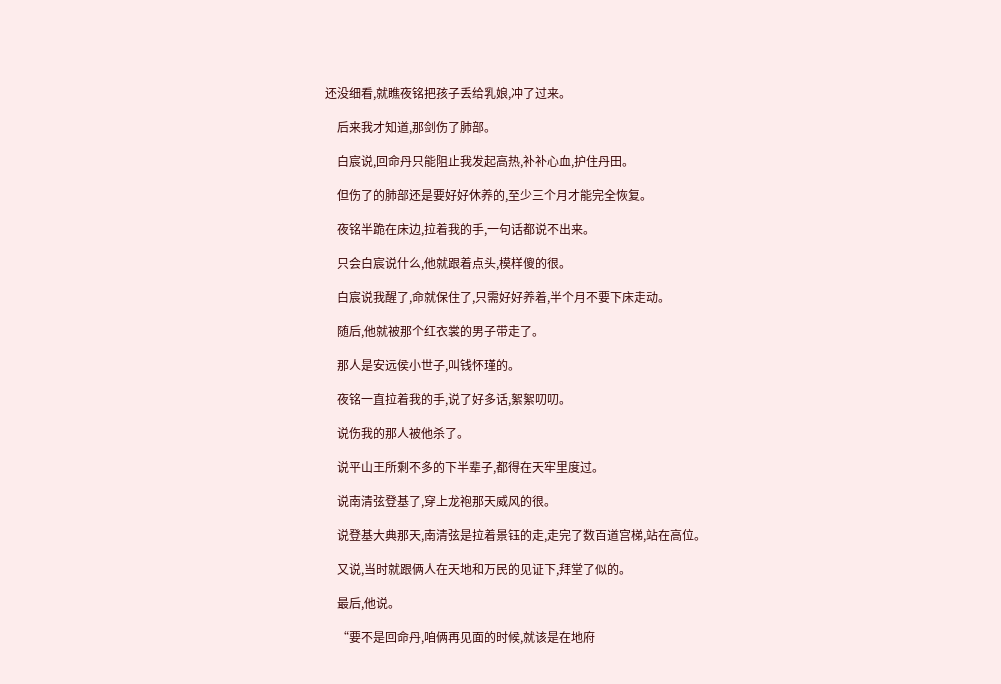还没细看,就瞧夜铭把孩子丢给乳娘,冲了过来。

    后来我才知道,那剑伤了肺部。

    白宸说,回命丹只能阻止我发起高热,补补心血,护住丹田。

    但伤了的肺部还是要好好休养的,至少三个月才能完全恢复。

    夜铭半跪在床边,拉着我的手,一句话都说不出来。

    只会白宸说什么,他就跟着点头,模样傻的很。

    白宸说我醒了,命就保住了,只需好好养着,半个月不要下床走动。

    随后,他就被那个红衣裳的男子带走了。

    那人是安远侯小世子,叫钱怀瑾的。

    夜铭一直拉着我的手,说了好多话,絮絮叨叨。

    说伤我的那人被他杀了。

    说平山王所剩不多的下半辈子,都得在天牢里度过。

    说南清弦登基了,穿上龙袍那天威风的很。

    说登基大典那天,南清弦是拉着景钰的走,走完了数百道宫梯,站在高位。

    又说,当时就跟俩人在天地和万民的见证下,拜堂了似的。

    最后,他说。

    “要不是回命丹,咱俩再见面的时候,就该是在地府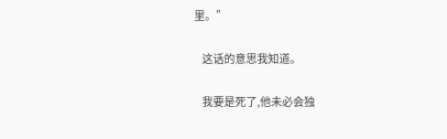里。”

    这话的意思我知道。

    我要是死了,他未必会独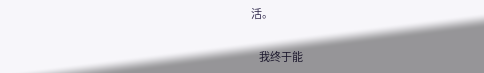活。

    我终于能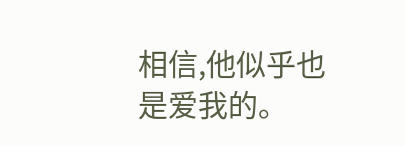相信,他似乎也是爱我的。